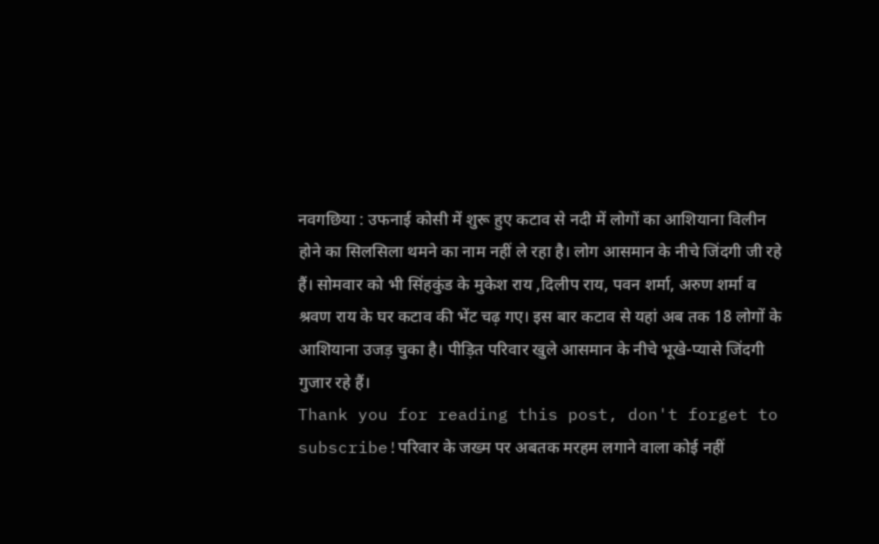नवगछिया : उफनाई कोसी में शुरू हुए कटाव से नदी में लोगों का आशियाना विलीन होने का सिलसिला थमने का नाम नहीं ले रहा है। लोग आसमान के नीचे जिंदगी जी रहे हैं। सोमवार को भी सिंहकुंड के मुकेश राय ,दिलीप राय, पवन शर्मा, अरुण शर्मा व श्रवण राय के घर कटाव की भेंट चढ़ गए। इस बार कटाव से यहां अब तक 18 लोगों के आशियाना उजड़ चुका है। पीड़ित परिवार खुले आसमान के नीचे भूखे-प्यासे जिंदगी गुजार रहे हैं।
Thank you for reading this post, don't forget to subscribe!परिवार के जख्म पर अबतक मरहम लगाने वाला कोई नहीं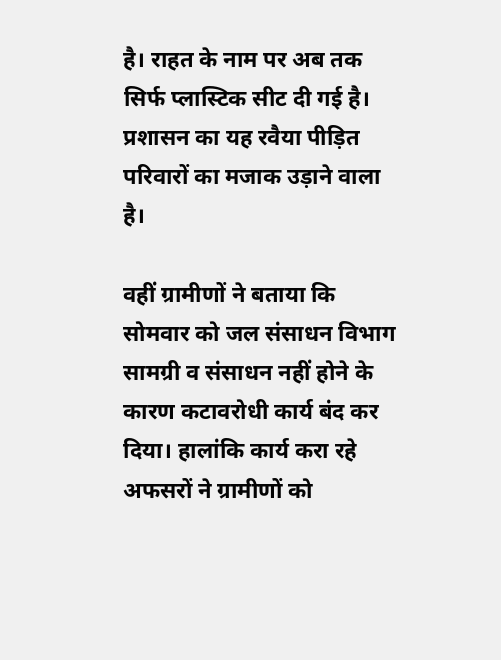है। राहत के नाम पर अब तक सिर्फ प्लास्टिक सीट दी गई है। प्रशासन का यह रवैया पीड़ित परिवारों का मजाक उड़ाने वाला है।

वहीं ग्रामीणों ने बताया कि सोमवार को जल संसाधन विभाग सामग्री व संसाधन नहीं होने के कारण कटावरोधी कार्य बंद कर दिया। हालांकि कार्य करा रहे अफसरों ने ग्रामीणों को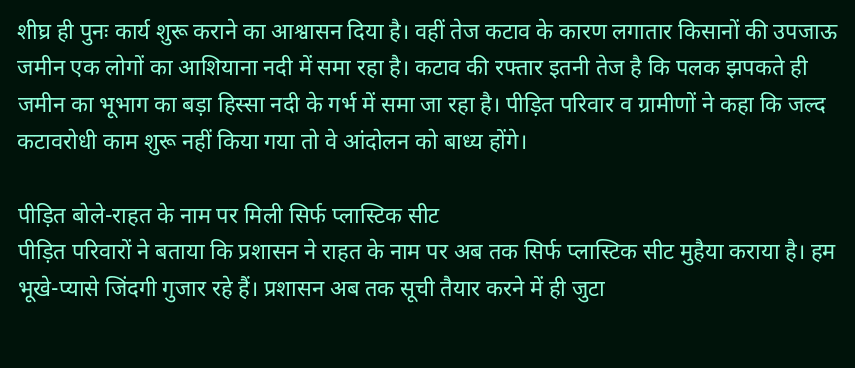शीघ्र ही पुनः कार्य शुरू कराने का आश्वासन दिया है। वहीं तेज कटाव के कारण लगातार किसानों की उपजाऊ जमीन एक लोगों का आशियाना नदी में समा रहा है। कटाव की रफ्तार इतनी तेज है कि पलक झपकते ही जमीन का भूभाग का बड़ा हिस्सा नदी के गर्भ में समा जा रहा है। पीड़ित परिवार व ग्रामीणों ने कहा कि जल्द कटावरोधी काम शुरू नहीं किया गया तो वे आंदोलन को बाध्य होंगे।

पीड़ित बोले-राहत के नाम पर मिली सिर्फ प्लास्टिक सीट
पीड़ित परिवारों ने बताया कि प्रशासन ने राहत के नाम पर अब तक सिर्फ प्लास्टिक सीट मुहैया कराया है। हम भूखे-प्यासे जिंदगी गुजार रहे हैं। प्रशासन अब तक सूची तैयार करने में ही जुटा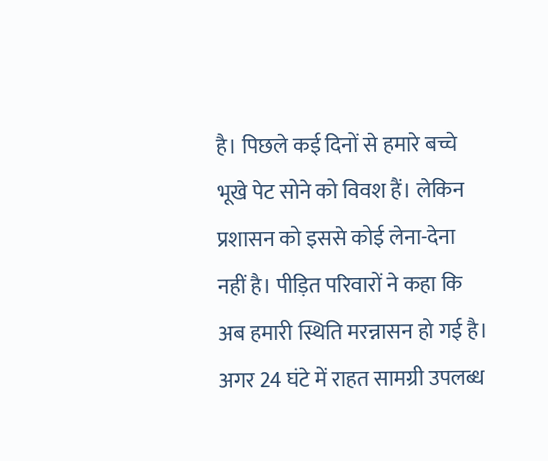है। पिछले कई दिनों से हमारे बच्चे भूखे पेट सोने को विवश हैं। लेकिन प्रशासन को इससे कोई लेना-देना नहीं है। पीड़ित परिवारों ने कहा कि अब हमारी स्थिति मरन्नासन हो गई है। अगर 24 घंटे में राहत सामग्री उपलब्ध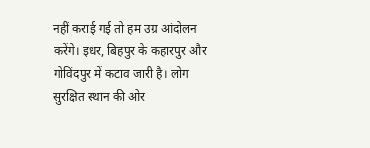नहीं कराई गई तो हम उग्र आंदोलन करेंगे। इधर, बिहपुर के कहारपुर और गोविंदपुर में कटाव जारी है। लोग सुरक्षित स्थान की ओर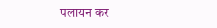पलायन कर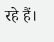रहे हैं।